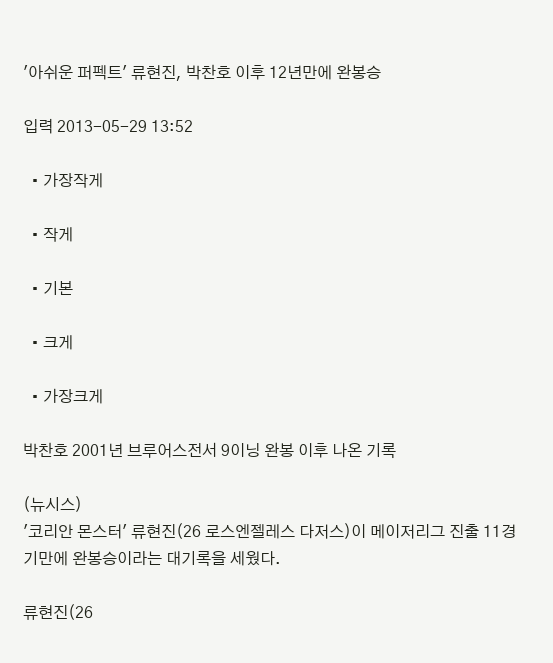'아쉬운 퍼펙트' 류현진, 박찬호 이후 12년만에 완봉승

입력 2013-05-29 13:52

  • 가장작게

  • 작게

  • 기본

  • 크게

  • 가장크게

박찬호 2001년 브루어스전서 9이닝 완봉 이후 나온 기록

(뉴시스)
'코리안 몬스터' 류현진(26 로스엔젤레스 다저스)이 메이저리그 진출 11경기만에 완봉승이라는 대기록을 세웠다.

류현진(26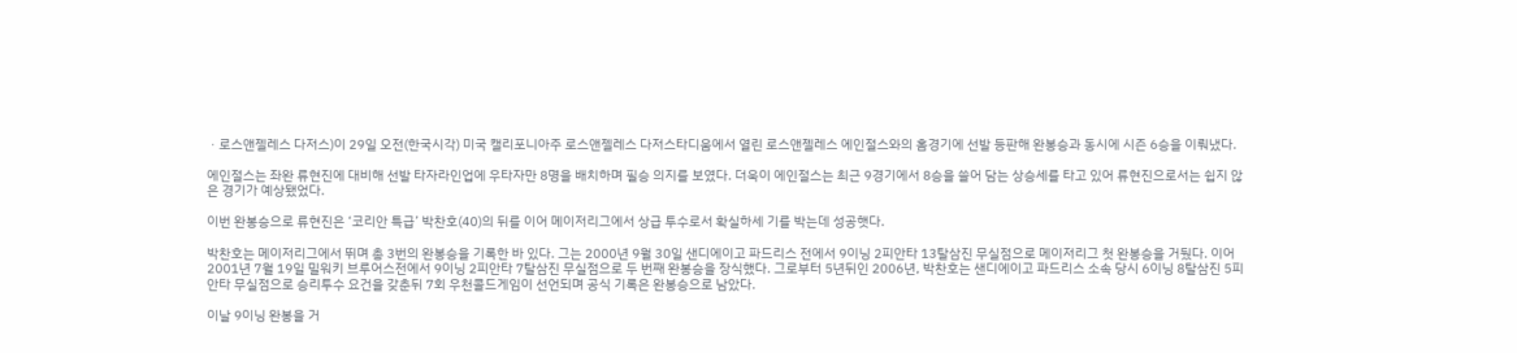ㆍ로스앤젤레스 다저스)이 29일 오전(한국시각) 미국 캘리포니아주 로스앤젤레스 다저스타디움에서 열린 로스앤젤레스 에인절스와의 홈경기에 선발 등판해 완봉승과 동시에 시즌 6승을 이뤄냈다.

에인절스는 좌완 류현진에 대비해 선발 타자라인업에 우타자만 8명을 배치하며 필승 의지를 보였다. 더욱이 에인절스는 최근 9경기에서 8승을 쓸어 담는 상승세를 타고 있어 류현진으로서는 쉽지 않은 경기가 예상됐었다.

이번 완봉승으로 류현진은 ‘코리안 특급’ 박찬호(40)의 뒤를 이어 메이저리그에서 상급 투수로서 확실하세 기를 박는데 성공햇다.

박찬호는 메이저리그에서 뛰며 총 3번의 완봉승을 기록한 바 있다. 그는 2000년 9월 30일 샌디에이고 파드리스 전에서 9이닝 2피안타 13탈삼진 무실점으로 메이저리그 첫 완봉승을 거뒀다. 이어 2001년 7월 19일 밀워키 브루어스전에서 9이닝 2피안타 7탈삼진 무실점으로 두 번째 완봉승을 장식했다. 그로부터 5년뒤인 2006년, 박찬호는 샌디에이고 파드리스 소속 당시 6이닝 8탈삼진 5피안타 무실점으로 승리투수 요건을 갖춘뒤 7회 우천콜드게임이 선언되며 공식 기록은 완봉승으로 남았다.

이날 9이닝 완봉을 거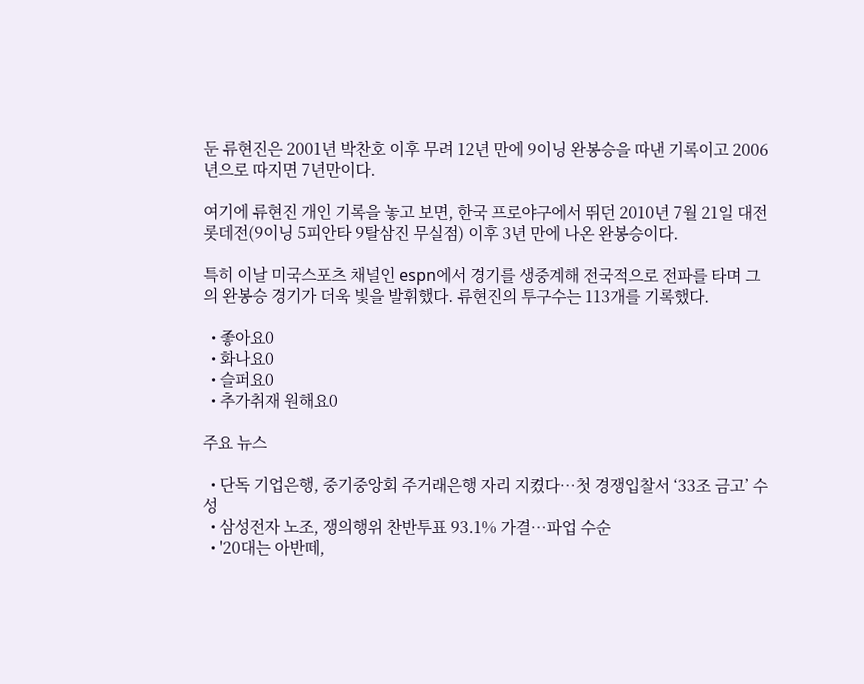둔 류현진은 2001년 박찬호 이후 무려 12년 만에 9이닝 완봉승을 따낸 기록이고 2006년으로 따지면 7년만이다.

여기에 류현진 개인 기록을 놓고 보면, 한국 프로야구에서 뛰던 2010년 7월 21일 대전 롯데전(9이닝 5피안타 9탈삼진 무실점) 이후 3년 만에 나온 완봉승이다.

특히 이날 미국스포츠 채널인 espn에서 경기를 생중계해 전국적으로 전파를 타며 그의 완봉승 경기가 더욱 빛을 발휘했다. 류현진의 투구수는 113개를 기록했다.

  • 좋아요0
  • 화나요0
  • 슬퍼요0
  • 추가취재 원해요0

주요 뉴스

  • 단독 기업은행, 중기중앙회 주거래은행 자리 지켰다…첫 경쟁입찰서 ‘33조 금고’ 수성
  • 삼성전자 노조, 쟁의행위 찬반투표 93.1% 가결…파업 수순
  • '20대는 아반떼,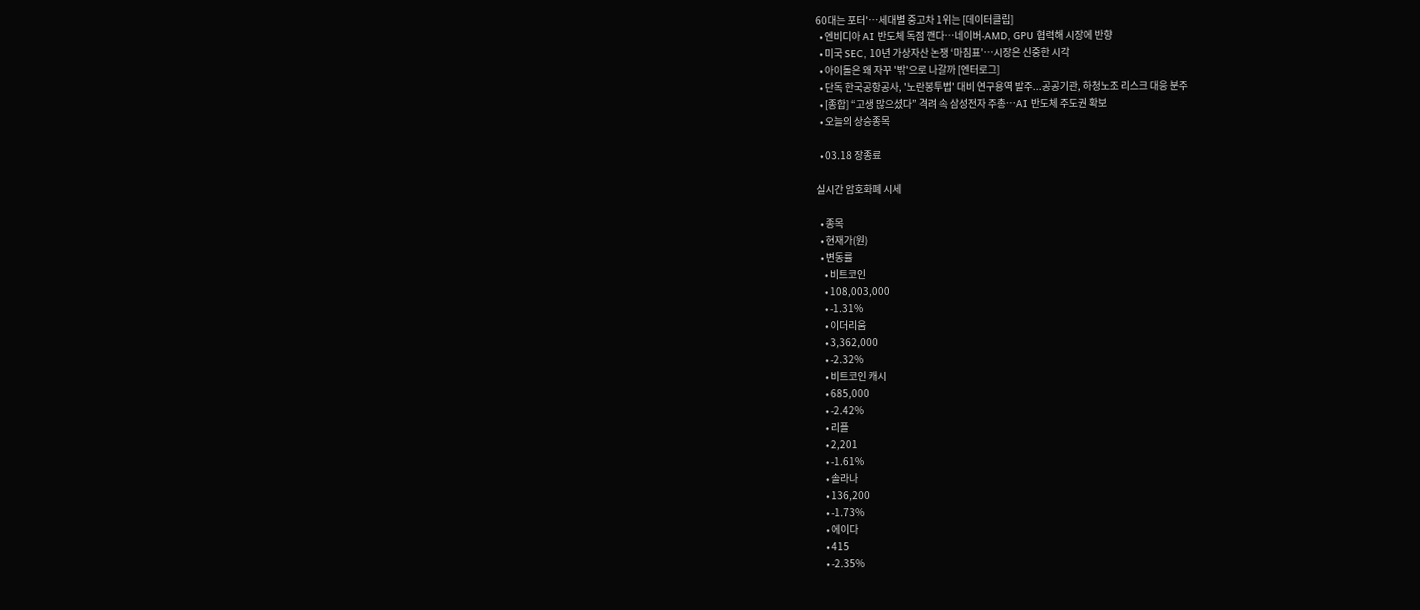60대는 포터'…세대별 중고차 1위는 [데이터클립]
  • 엔비디아 AI 반도체 독점 깬다⋯네이버-AMD, GPU 협력해 시장에 반향
  • 미국 SEC, 10년 가상자산 논쟁 ‘마침표’…시장은 신중한 시각
  • 아이돌은 왜 자꾸 '밖'으로 나갈까 [엔터로그]
  • 단독 한국공항공사, '노란봉투법' 대비 연구용역 발주...공공기관, 하청노조 리스크 대응 분주
  • [종합] “고생 많으셨다” 격려 속 삼성전자 주총⋯AI 반도체 주도권 확보
  • 오늘의 상승종목

  • 03.18 장종료

실시간 암호화폐 시세

  • 종목
  • 현재가(원)
  • 변동률
    • 비트코인
    • 108,003,000
    • -1.31%
    • 이더리움
    • 3,362,000
    • -2.32%
    • 비트코인 캐시
    • 685,000
    • -2.42%
    • 리플
    • 2,201
    • -1.61%
    • 솔라나
    • 136,200
    • -1.73%
    • 에이다
    • 415
    • -2.35%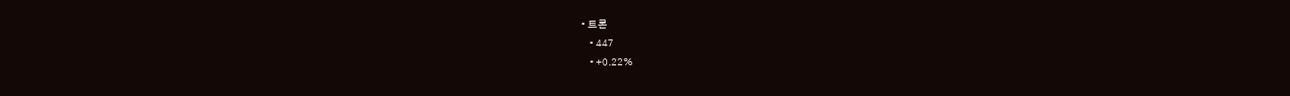• 트론
    • 447
    • +0.22%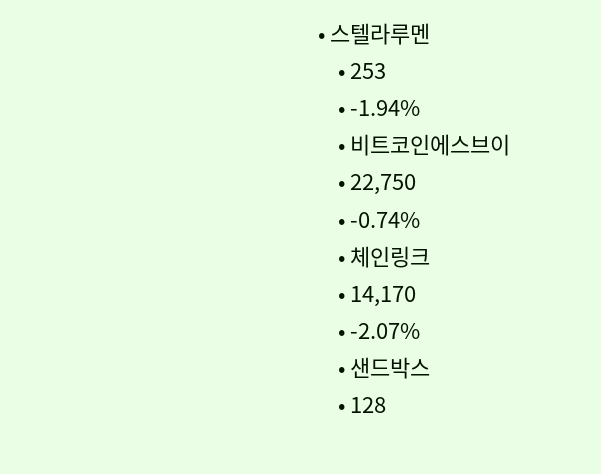• 스텔라루멘
    • 253
    • -1.94%
    • 비트코인에스브이
    • 22,750
    • -0.74%
    • 체인링크
    • 14,170
    • -2.07%
    • 샌드박스
    • 128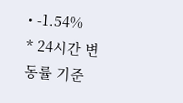• -1.54%
* 24시간 변동률 기준